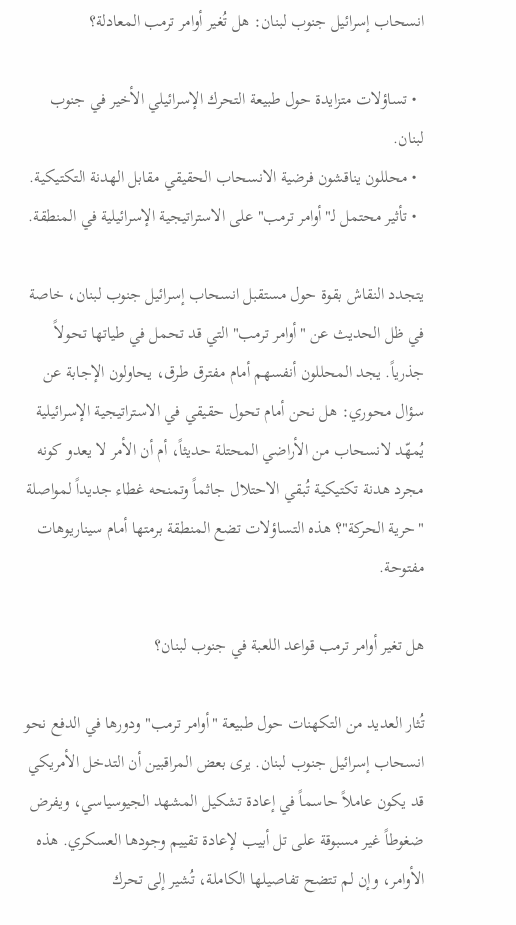انسحاب إسرائيل جنوب لبنان: هل تُغير أوامر ترمب المعادلة؟

  • تساؤلات متزايدة حول طبيعة التحرك الإسرائيلي الأخير في جنوب لبنان.
  • محللون يناقشون فرضية الانسحاب الحقيقي مقابل الهدنة التكتيكية.
  • تأثير محتمل لـ"أوامر ترمب" على الاستراتيجية الإسرائيلية في المنطقة.

يتجدد النقاش بقوة حول مستقبل انسحاب إسرائيل جنوب لبنان، خاصة في ظل الحديث عن "أوامر ترمب" التي قد تحمل في طياتها تحولاً جذرياً. يجد المحللون أنفسهم أمام مفترق طرق، يحاولون الإجابة عن سؤال محوري: هل نحن أمام تحول حقيقي في الاستراتيجية الإسرائيلية يُمهّد لانسحاب من الأراضي المحتلة حديثاً، أم أن الأمر لا يعدو كونه مجرد هدنة تكتيكية تُبقي الاحتلال جاثماً وتمنحه غطاء جديداً لمواصلة "حرية الحركة"؟ هذه التساؤلات تضع المنطقة برمتها أمام سيناريوهات مفتوحة.

هل تغير أوامر ترمب قواعد اللعبة في جنوب لبنان؟

تُثار العديد من التكهنات حول طبيعة "أوامر ترمب" ودورها في الدفع نحو انسحاب إسرائيل جنوب لبنان. يرى بعض المراقبين أن التدخل الأمريكي قد يكون عاملاً حاسماً في إعادة تشكيل المشهد الجيوسياسي، ويفرض ضغوطاً غير مسبوقة على تل أبيب لإعادة تقييم وجودها العسكري. هذه الأوامر، وإن لم تتضح تفاصيلها الكاملة، تُشير إلى تحرك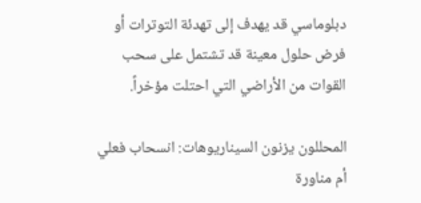دبلوماسي قد يهدف إلى تهدئة التوترات أو فرض حلول معينة قد تشتمل على سحب القوات من الأراضي التي احتلت مؤخراً.

المحللون يزنون السيناريوهات: انسحاب فعلي أم مناورة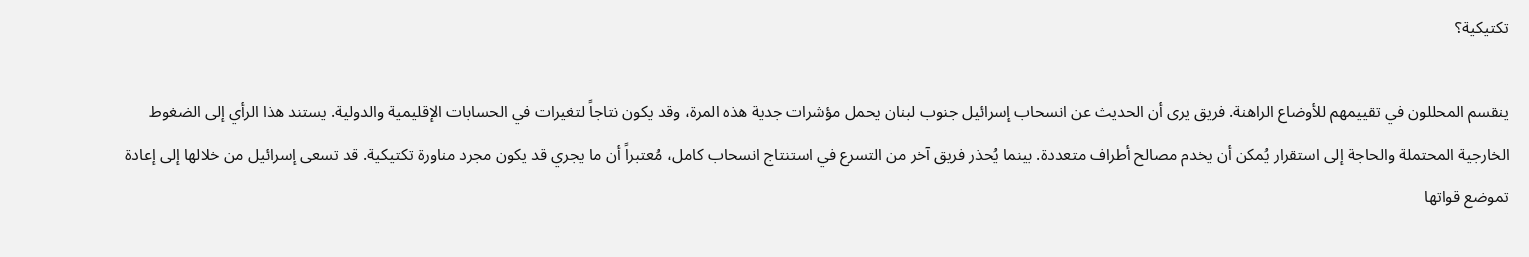تكتيكية؟

ينقسم المحللون في تقييمهم للأوضاع الراهنة. فريق يرى أن الحديث عن انسحاب إسرائيل جنوب لبنان يحمل مؤشرات جدية هذه المرة، وقد يكون نتاجاً لتغيرات في الحسابات الإقليمية والدولية. يستند هذا الرأي إلى الضغوط الخارجية المحتملة والحاجة إلى استقرار يُمكن أن يخدم مصالح أطراف متعددة. بينما يُحذر فريق آخر من التسرع في استنتاج انسحاب كامل، مُعتبراً أن ما يجري قد يكون مجرد مناورة تكتيكية. قد تسعى إسرائيل من خلالها إلى إعادة تموضع قواتها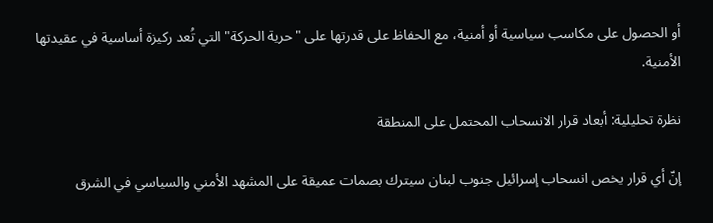أو الحصول على مكاسب سياسية أو أمنية، مع الحفاظ على قدرتها على "حرية الحركة" التي تُعد ركيزة أساسية في عقيدتها الأمنية.

نظرة تحليلية: أبعاد قرار الانسحاب المحتمل على المنطقة

إنّ أي قرار يخص انسحاب إسرائيل جنوب لبنان سيترك بصمات عميقة على المشهد الأمني والسياسي في الشرق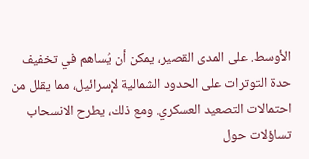الأوسط. على المدى القصير، يمكن أن يُساهم في تخفيف حدة التوترات على الحدود الشمالية لإسرائيل، مما يقلل من احتمالات التصعيد العسكري. ومع ذلك، يطرح الانسحاب تساؤلات حول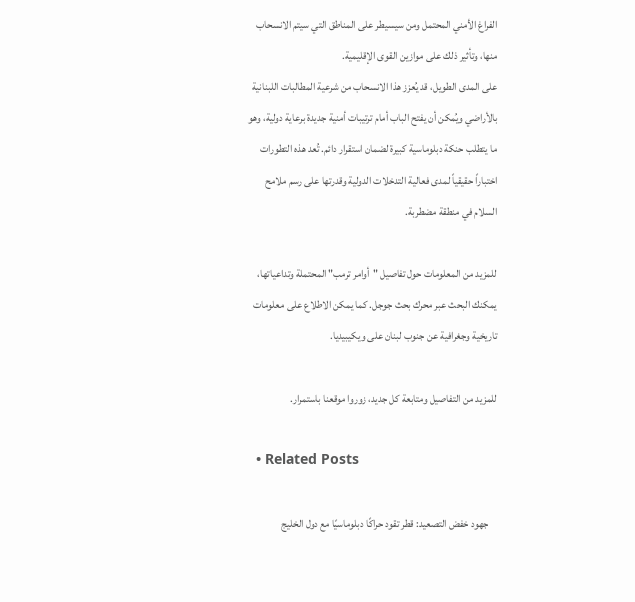الفراغ الأمني المحتمل ومن سيسيطر على المناطق التي سيتم الانسحاب منها، وتأثير ذلك على موازين القوى الإقليمية.
على المدى الطويل، قد يُعزز هذا الانسحاب من شرعية المطالبات اللبنانية بالأراضي ويُمكن أن يفتح الباب أمام ترتيبات أمنية جديدة برعاية دولية، وهو ما يتطلب حنكة دبلوماسية كبيرة لضمان استقرار دائم. تُعد هذه التطورات اختباراً حقيقياً لمدى فعالية التدخلات الدولية وقدرتها على رسم ملامح السلام في منطقة مضطربة.

للمزيد من المعلومات حول تفاصيل "أوامر ترمب" المحتملة وتداعياتها، يمكنك البحث عبر محرك بحث جوجل. كما يمكن الاطلاع على معلومات تاريخية وجغرافية عن جنوب لبنان على ويكيبيديا.

للمزيد من التفاصيل ومتابعة كل جديد، زوروا موقعنا باستمرار.

  • Related Posts

    جهود خفض التصعيد: قطر تقود حراكًا دبلوماسيًا مع دول الخليج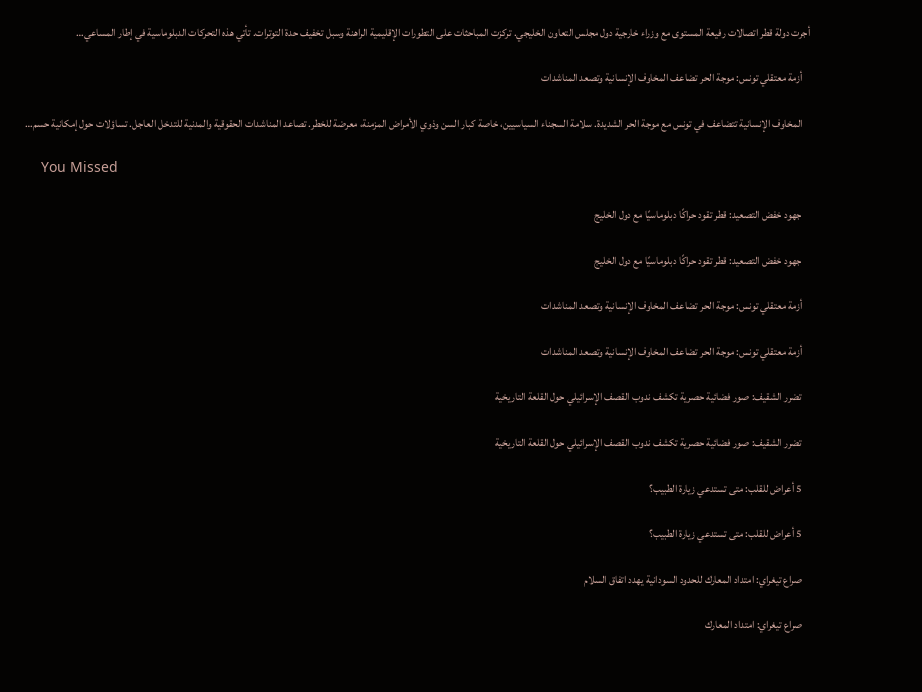أجرت دولة قطر اتصالات رفيعة المستوى مع وزراء خارجية دول مجلس التعاون الخليجي. تركزت المباحثات على التطورات الإقليمية الراهنة وسبل تخفيف حدة التوترات. تأتي هذه التحركات الدبلوماسية في إطار المساعي…

    أزمة معتقلي تونس: موجة الحر تضاعف المخاوف الإنسانية وتصعد المناشدات

    المخاوف الإنسانية تتضاعف في تونس مع موجة الحر الشديدة. سلامة السجناء السياسيين، خاصة كبار السن وذوي الأمراض المزمنة، معرضة للخطر. تصاعد المناشدات الحقوقية والمدنية للتدخل العاجل. تساؤلات حول إمكانية حسم…

    You Missed

    جهود خفض التصعيد: قطر تقود حراكًا دبلوماسيًا مع دول الخليج

    جهود خفض التصعيد: قطر تقود حراكًا دبلوماسيًا مع دول الخليج

    أزمة معتقلي تونس: موجة الحر تضاعف المخاوف الإنسانية وتصعد المناشدات

    أزمة معتقلي تونس: موجة الحر تضاعف المخاوف الإنسانية وتصعد المناشدات

    تضرر الشقيف: صور فضائية حصرية تكشف ندوب القصف الإسرائيلي حول القلعة التاريخية

    تضرر الشقيف: صور فضائية حصرية تكشف ندوب القصف الإسرائيلي حول القلعة التاريخية

    5 أعراض للقلب: متى تستدعي زيارة الطبيب؟

    5 أعراض للقلب: متى تستدعي زيارة الطبيب؟

    صراع تيغراي: امتداد المعارك للحدود السودانية يهدد اتفاق السلام

    صراع تيغراي: امتداد المعارك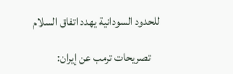للحدود السودانية يهدد اتفاق السلام

    تصريحات ترمب عن إيران: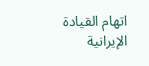اتهام القيادة الإيرانية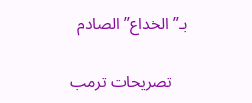بـ”الخداع” الصادم

    تصريحات ترمب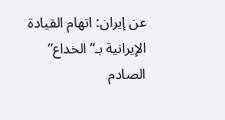عن إيران: اتهام القيادة الإيرانية بـ”الخداع” الصادم